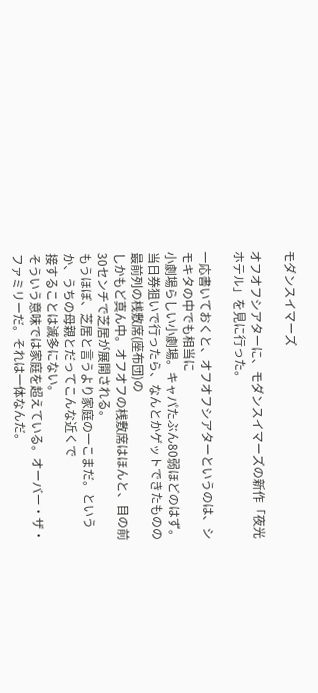モダンスイマーズ

オフオフシアターに、モダンスイマーズの新作「夜光ホテル」を見に行った。

一応書いておくと、オフオフシアターというのは、シモキタの中でも相当に
小劇場らしい小劇場。キャパたぶん80弱ほどのはず。
当日券狙いで行ったら、なんとかゲットできたものの最前列の桟敷席(座布団)の
しかもど真ん中。オフオフの桟敷席はほんと、目の前30センチで芝居が展開される。
もうほぼ、芝居と言うより家庭の一こまだ。というか、うちの母親とだってこんな近くで
接することは滅多にない。
そういう意味では家庭を超えている。オーバー・ザ・ファミリーだ。それは一体なんだ。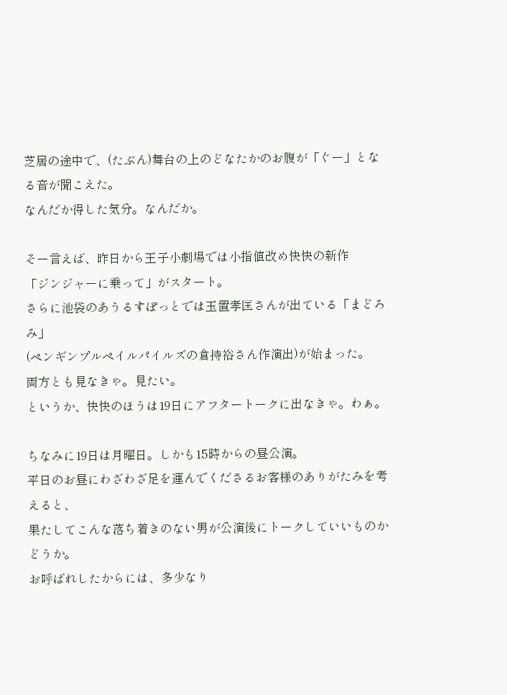芝居の途中で、(たぶん)舞台の上のどなたかのお腹が「ぐー」となる音が聞こえた。
なんだか得した気分。なんだか。

そー言えば、昨日から王子小劇場では小指値改め快快の新作
「ジンジャーに乗って」がスタート。
さらに池袋のあうるすぽっとでは玉置孝匡さんが出ている「まどろみ」
(ペンギンプルペイルパイルズの倉持裕さん作演出)が始まった。
両方とも見なきゃ。見たい。
というか、快快のほうは19日にアフタートークに出なきゃ。わぁ。

ちなみに19日は月曜日。しかも15時からの昼公演。
平日のお昼にわざわざ足を運んでくださるお客様のありがたみを考えると、
果たしてこんな落ち着きのない男が公演後にトークしていいものかどうか。
お呼ばれしたからには、多少なり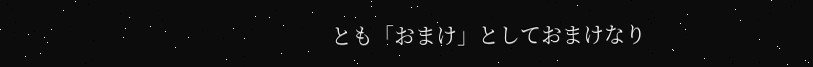とも「おまけ」としておまけなり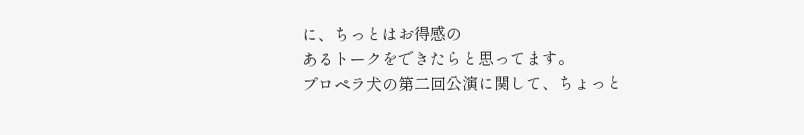に、ちっとはお得感の
あるトークをできたらと思ってます。
プロペラ犬の第二回公演に関して、ちょっと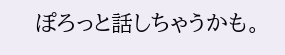ぽろっと話しちゃうかも。